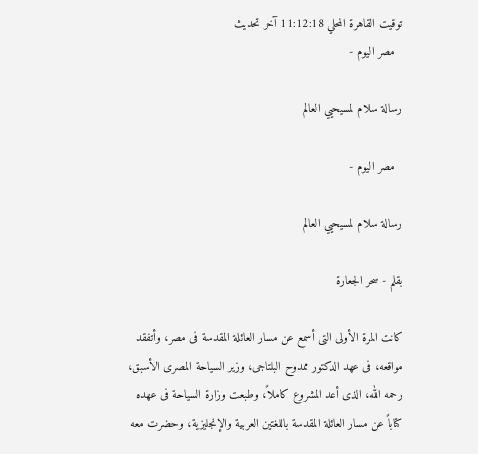توقيت القاهرة المحلي 11:12:18 آخر تحديث
  مصر اليوم -

رسالة سلام لمسيحيي العالم

  مصر اليوم -

رسالة سلام لمسيحيي العالم

بقلم - سحر الجعارة

كانت المرة الأولى التى أسمع عن مسار العائلة المقدسة فى مصر، وأتفقد مواقعه، فى عهد الدكتور ممدوح البلتاجى، وزير السياحة المصرى الأسبق، رحمه الله، الذى أعد المشروع كاملاً، وطبعت وزارة السياحة فى عهده كتاباً عن مسار العائلة المقدسة باللغتين العربية والإنجليزية، وحضرت معه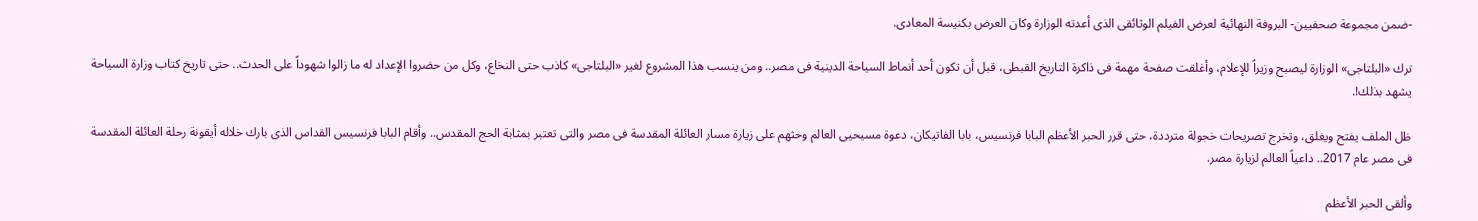-ضمن مجموعة صحفيين- البروفة النهائية لعرض الفيلم الوثائقى الذى أعدته الوزارة وكان العرض بكنيسة المعادى.

ترك «البلتاجى» الوزارة ليصبح وزيراً للإعلام، وأغلقت صفحة مهمة فى ذاكرة التاريخ القبطى، قبل أن تكون أحد أنماط السياحة الدينية فى مصر.. ومن ينسب هذا المشروع لغير «البلتاجى» كاذب حتى النخاع، وكل من حضروا الإعداد له ما زالوا شهوداً على الحدث.. حتى تاريخ كتاب وزارة السياحة يشهد بذلك!.

ظل الملف يفتح ويغلق، وتخرج تصريحات خجولة مترددة، حتى قرر الحبر الأعظم البابا فرنسيس، بابا الفاتيكان، دعوة مسيحيى العالم وحثهم على زيارة مسار العائلة المقدسة فى مصر والتى تعتبر بمثابة الحج المقدس.. وأقام البابا فرنسيس القداس الذى بارك خلاله أيقونة رحلة العائلة المقدسة فى مصر عام 2017.. داعياً العالم لزيارة مصر.

وألقى الحبر الأعظم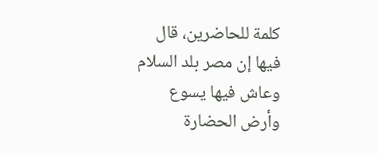كلمة للحاضرين، قال فيها إن مصر بلد السلام وعاش فيها يسوع وأرض الحضارة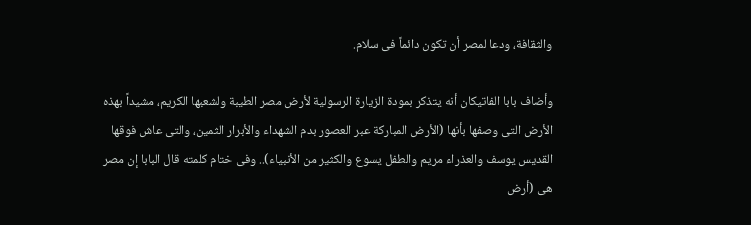والثقافة، ودعا لمصر أن تكون دائماً فى سلام.

وأضاف بابا الفاتيكان أنه يتذكر بمودة الزيارة الرسولية لأرض مصر الطيبة ولشعبها الكريم، مشيداً بهذه الأرض التى وصفها بأنها (الأرض المباركة عبر العصور بدم الشهداء والأبرار الثمين، والتى عاش فوقها القديس يوسف والعذراء مريم والطفل يسوع والكثير من الأنبياء).. وفى ختام كلمته قال البابا إن مصر هى (أرض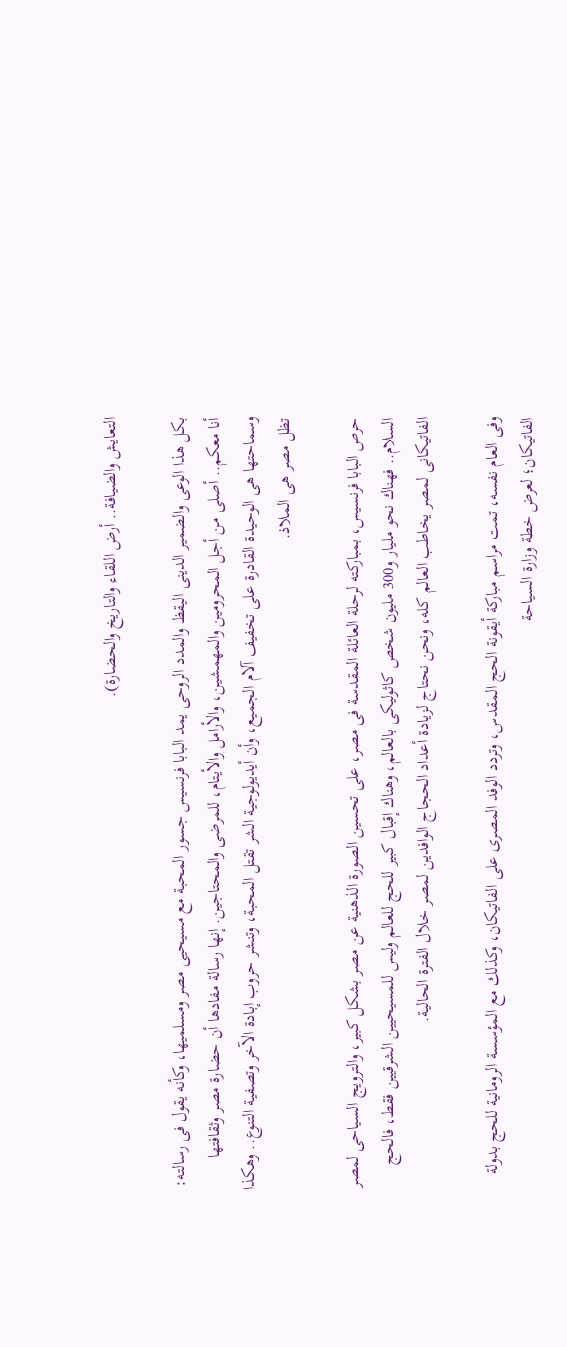التعايش والضيافة.. أرض اللقاء والتاريخ والحضارة).

بكل هذا الوعى والضمير الدينى اليقظ والمدد الروحى يمد البابا فرنسيس جسور المحبة مع مسيحيى مصر ومسلميها، وكأنه يقول فى رسالته: أنا معكم.. أصلى من أجل المحرومين والمهمشين، والأرامل والأيتام، للمرضى والمحتاجين. إنها رسالة مفادها أن حضارة مصر وثقافتها وسماحتها هى الوحيدة القادرة على تخفيف آلام الجميع، وأن أيديولوجية الشر تقتل المحبة، وتنشر حروب إبادة الآخر وتصفية التنوع.. وهكذا تظل مصر هى الملاذ.

حرص البابا فرنسيس، بمباركته لرحلة العائلة المقدسة فى مصر، على تحسين الصورة الذهنية عن مصر بشكل كبير، والترويج السياحى لمصر السلام.. فهناك نحو مليار و300 مليون شخص كاثوليكى بالعالم، وهناك إقبال كبير للحج للعالم وليس للمسيحيين الشرقيين فقط، فالحج الفاتيكانى لمصر يخاطب العالم كله، ونحن نحتاج لزيادة أعداد الحجاج الوافدين لمصر خلال الفترة الحالية.

وفى العام نفسه، تمت مراسم مباركة أيقونة الحج المقدس، وتردد الوفد المصرى على الفاتيكان، وكذلك مع المؤسسة الرومانية للحج بدولة الفاتيكان؛ لعرض خطة وزارة السياحة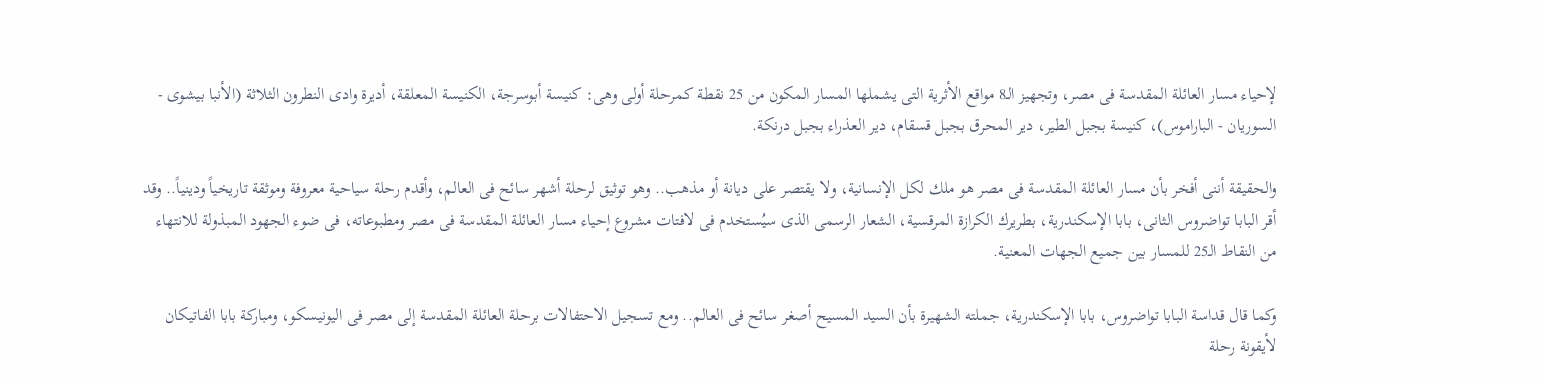لإحياء مسار العائلة المقدسة فى مصر، وتجهيز الـ8 مواقع الأثرية التى يشملها المسار المكون من 25 نقطة كمرحلة أولى وهى: كنيسة أبوسرجة، الكنيسة المعلقة، أديرة وادى النطرون الثلاثة (الأنبا بيشوى - السوريان - الباراموس)، كنيسة بجبل الطير، دير المحرق بجبل قسقام، دير العذراء بجبل درنكة.

والحقيقة أننى أفخر بأن مسار العائلة المقدسة فى مصر هو ملك لكل الإنسانية، ولا يقتصر على ديانة أو مذهب.. وهو توثيق لرحلة أشهر سائح فى العالم، وأقدم رحلة سياحية معروفة وموثقة تاريخياً ودينياً.. وقد أقر البابا تواضروس الثانى، بابا الإسكندرية، بطريرك الكرازة المرقسية، الشعار الرسمى الذى سيُستخدم فى لافتات مشروع إحياء مسار العائلة المقدسة فى مصر ومطبوعاته، فى ضوء الجهود المبذولة للانتهاء من النقاط الـ25 للمسار بين جميع الجهات المعنية.

وكما قال قداسة البابا تواضروس، بابا الإسكندرية، جملته الشهيرة بأن السيد المسيح أصغر سائح فى العالم.. ومع تسجيل الاحتفالات برحلة العائلة المقدسة إلى مصر فى اليونيسكو، ومباركة بابا الفاتيكان لأيقونة رحلة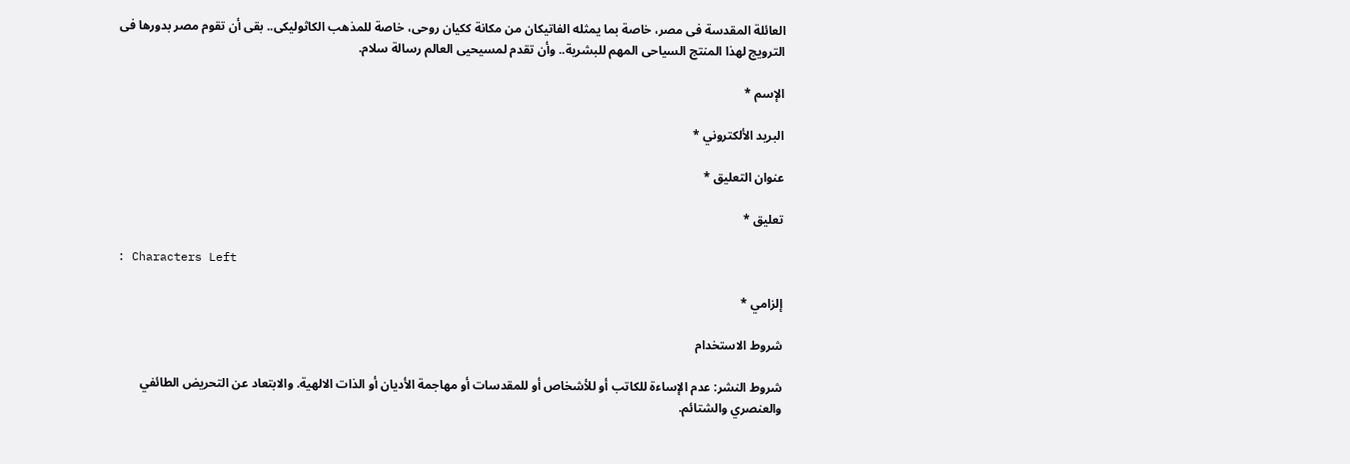العائلة المقدسة فى مصر، خاصة بما يمثله الفاتيكان من مكانة ككيان روحى، خاصة للمذهب الكاثوليكى.. بقى أن تقوم مصر بدورها فى الترويج لهذا المنتج السياحى المهم للبشرية.. وأن تقدم لمسيحيى العالم رسالة سلام.

الإسم *

البريد الألكتروني *

عنوان التعليق *

تعليق *

: Characters Left

إلزامي *

شروط الاستخدام

شروط النشر: عدم الإساءة للكاتب أو للأشخاص أو للمقدسات أو مهاجمة الأديان أو الذات الالهية. والابتعاد عن التحريض الطائفي والعنصري والشتائم.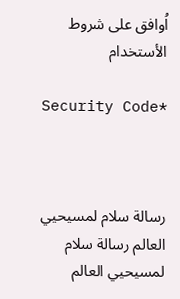اُوافق على شروط الأستخدام

Security Code*



رسالة سلام لمسيحيي العالم رسالة سلام لمسيحيي العالم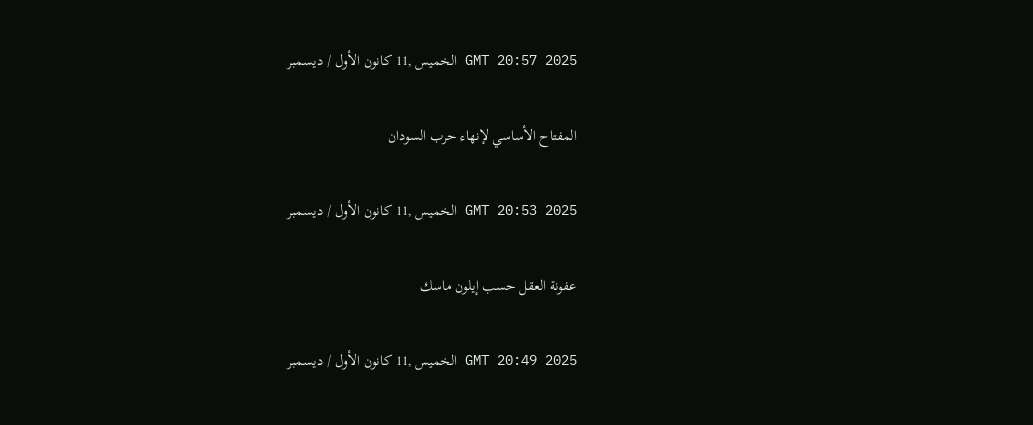GMT 20:57 2025 الخميس ,11 كانون الأول / ديسمبر

المفتاح الأساسي لإنهاء حرب السودان

GMT 20:53 2025 الخميس ,11 كانون الأول / ديسمبر

عفونة العقل حسب إيلون ماسك

GMT 20:49 2025 الخميس ,11 كانون الأول / ديسمبر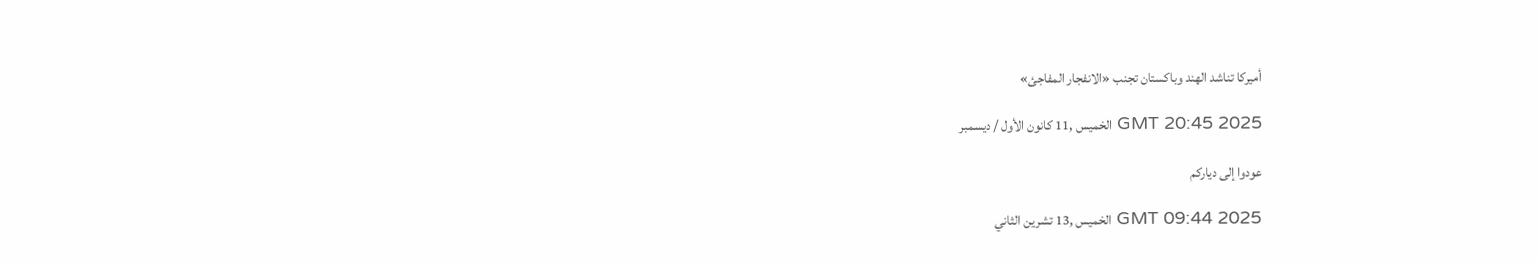أميركا تناشد الهند وباكستان تجنب «الانفجار المفاجئ»

GMT 20:45 2025 الخميس ,11 كانون الأول / ديسمبر

عودوا إلى دياركم

GMT 09:44 2025 الخميس ,13 تشرين الثاني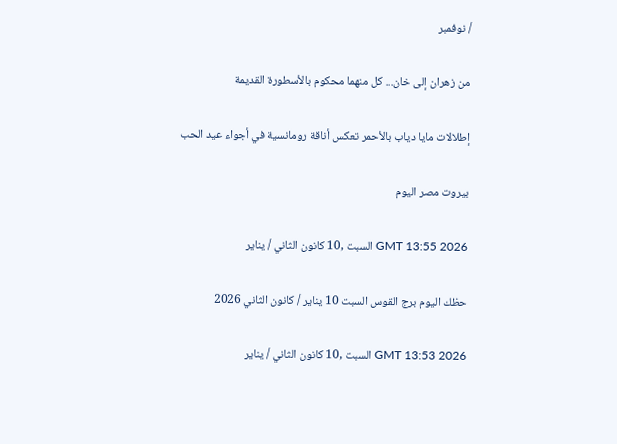/ نوفمبر

من زهران إلى خان... كل منهما محكوم بالأسطورة القديمة

إطلالات مايا دياب بالأحمر تعكس أناقة رومانسية في أجواء عيد الحب

بيروت مصر اليوم

GMT 13:55 2026 السبت ,10 كانون الثاني / يناير

حظك اليوم برج القوس السبت 10 يناير / كانون الثاني 2026

GMT 13:53 2026 السبت ,10 كانون الثاني / يناير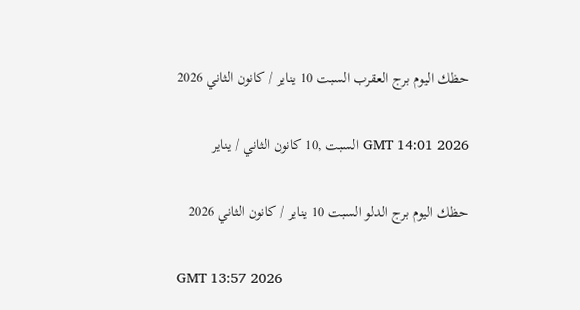حظك اليوم برج العقرب السبت 10 يناير / كانون الثاني 2026

GMT 14:01 2026 السبت ,10 كانون الثاني / يناير

حظك اليوم برج الدلو السبت 10 يناير / كانون الثاني 2026

GMT 13:57 2026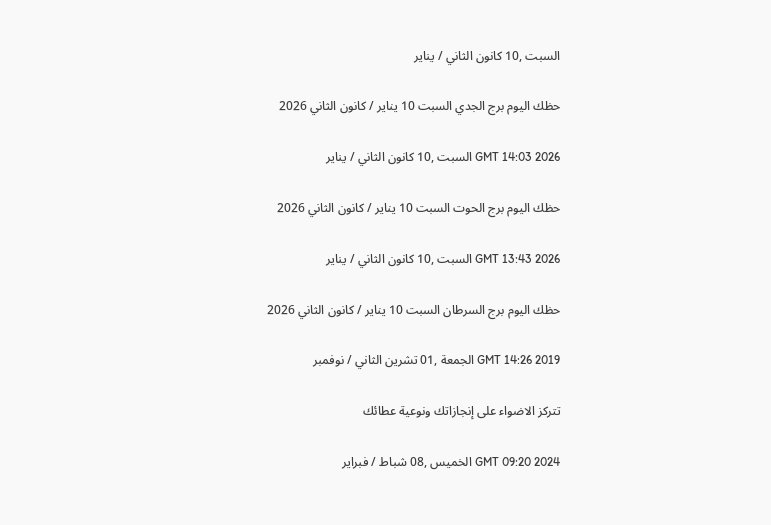السبت ,10 كانون الثاني / يناير

حظك اليوم برج الجدي السبت 10 يناير / كانون الثاني 2026

GMT 14:03 2026 السبت ,10 كانون الثاني / يناير

حظك اليوم برج الحوت السبت 10 يناير / كانون الثاني 2026

GMT 13:43 2026 السبت ,10 كانون الثاني / يناير

حظك اليوم برج السرطان السبت 10 يناير / كانون الثاني 2026

GMT 14:26 2019 الجمعة ,01 تشرين الثاني / نوفمبر

تتركز الاضواء على إنجازاتك ونوعية عطائك

GMT 09:20 2024 الخميس ,08 شباط / فبراير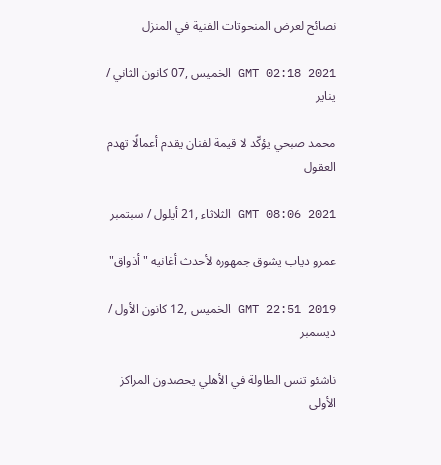نصائح لعرض المنحوتات الفنية في المنزل

GMT 02:18 2021 الخميس ,07 كانون الثاني / يناير

محمد صبحي يؤكّد لا قيمة لفنان يقدم أعمالًا تهدم العقول

GMT 08:06 2021 الثلاثاء ,21 أيلول / سبتمبر

عمرو دياب يشوق جمهوره لأحدث أغانيه "أذواق"

GMT 22:51 2019 الخميس ,12 كانون الأول / ديسمبر

ناشئو تنس الطاولة في الأهلي يحصدون المراكز الأولى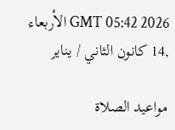GMT 05:42 2026 الأربعاء ,14 كانون الثاني / يناير

مواعيد الصلاة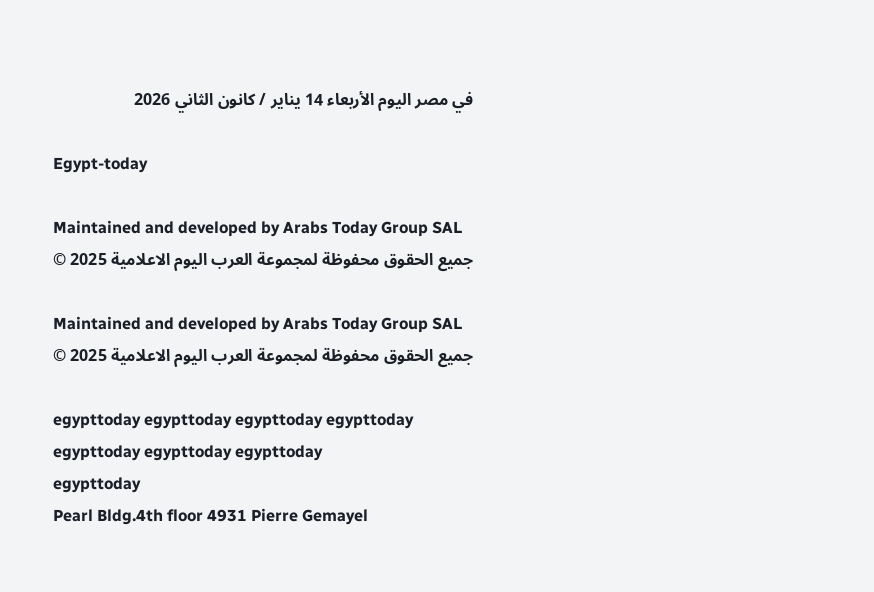في مصر اليوم الأربعاء 14 يناير / كانون الثاني 2026

Egypt-today

Maintained and developed by Arabs Today Group SAL
جميع الحقوق محفوظة لمجموعة العرب اليوم الاعلامية 2025 ©

Maintained and developed by Arabs Today Group SAL
جميع الحقوق محفوظة لمجموعة العرب اليوم الاعلامية 2025 ©

egypttoday egypttoday egypttoday egypttoday
egypttoday egypttoday egypttoday
egypttoday
Pearl Bldg.4th floor 4931 Pierre Gemayel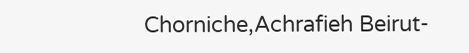Chorniche,Achrafieh Beirut-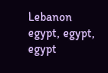Lebanon
egypt, egypt, egypt